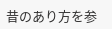昔のあり方を参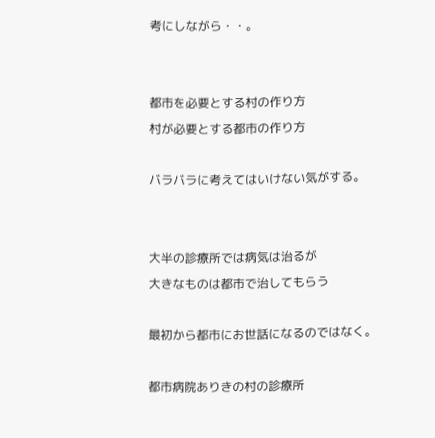考にしながら・・。


都市を必要とする村の作り方
村が必要とする都市の作り方

バラバラに考えてはいけない気がする。


大半の診療所では病気は治るが
大きなものは都市で治してもらう

最初から都市にお世話になるのではなく。

都市病院ありきの村の診療所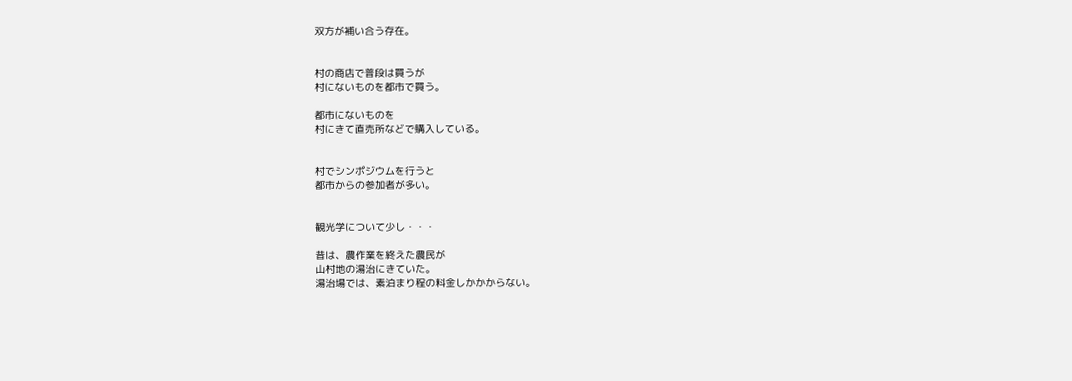双方が補い合う存在。


村の商店で普段は買うが
村にないものを都市で買う。

都市にないものを
村にきて直売所などで購入している。


村でシンポジウムを行うと
都市からの参加者が多い。


観光学について少し・・・

昔は、農作業を終えた農民が
山村地の湯治にきていた。
湯治場では、素泊まり程の料金しかかからない。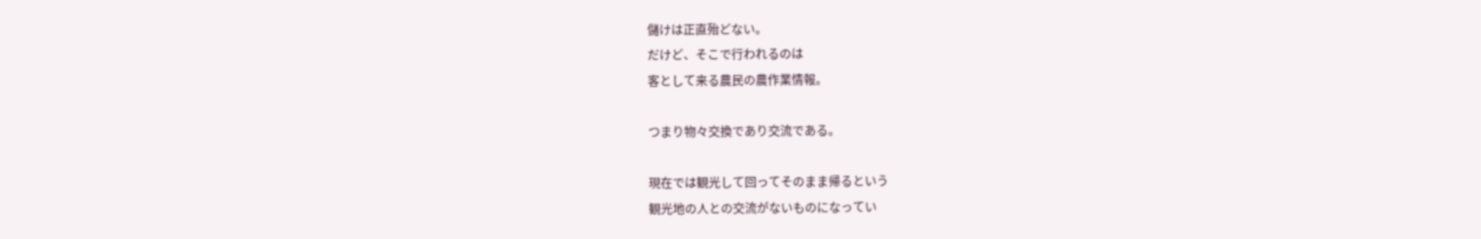儲けは正直殆どない。
だけど、そこで行われるのは
客として来る農民の農作業情報。

つまり物々交換であり交流である。

現在では観光して回ってそのまま帰るという
観光地の人との交流がないものになってい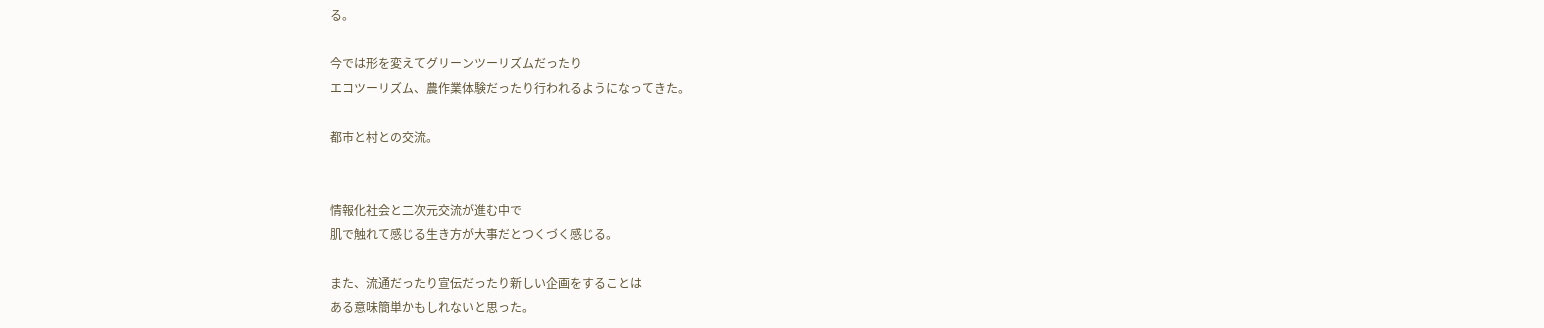る。

今では形を変えてグリーンツーリズムだったり
エコツーリズム、農作業体験だったり行われるようになってきた。

都市と村との交流。


情報化社会と二次元交流が進む中で
肌で触れて感じる生き方が大事だとつくづく感じる。

また、流通だったり宣伝だったり新しい企画をすることは
ある意味簡単かもしれないと思った。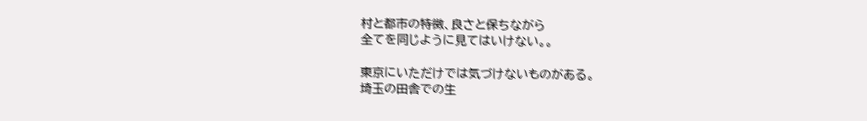村と都市の特徴、良さと保ちながら
全てを同じように見てはいけない。。

東京にいただけでは気づけないものがある。
埼玉の田舎での生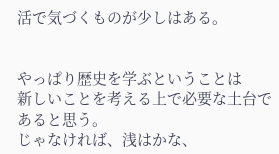活で気づくものが少しはある。


やっぱり歴史を学ぶということは
新しいことを考える上で必要な土台であると思う。
じゃなければ、浅はかな、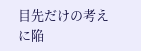目先だけの考えに陥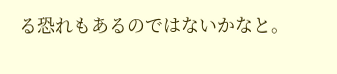る恐れもあるのではないかなと。